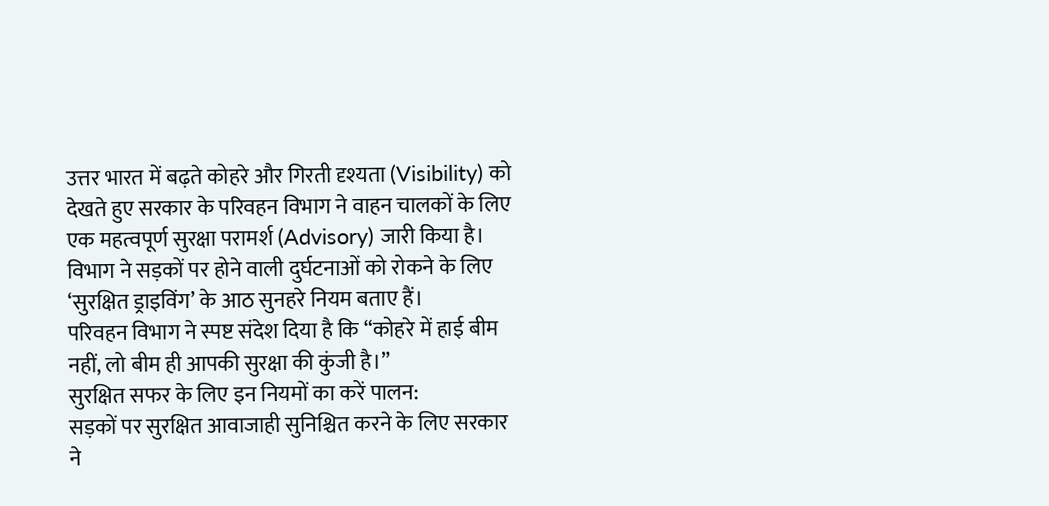उत्तर भारत में बढ़ते कोहरे और गिरती दृश्यता (Visibility) को देखते हुए सरकार के परिवहन विभाग ने वाहन चालकों के लिए एक महत्वपूर्ण सुरक्षा परामर्श (Advisory) जारी किया है। विभाग ने सड़कों पर होने वाली दुर्घटनाओं को रोकने के लिए ‘सुरक्षित ड्राइविंग’ के आठ सुनहरे नियम बताए हैं।
परिवहन विभाग ने स्पष्ट संदेश दिया है कि “कोहरे में हाई बीम नहीं, लो बीम ही आपकी सुरक्षा की कुंजी है।”
सुरक्षित सफर के लिए इन नियमों का करें पालन:
सड़कों पर सुरक्षित आवाजाही सुनिश्चित करने के लिए सरकार ने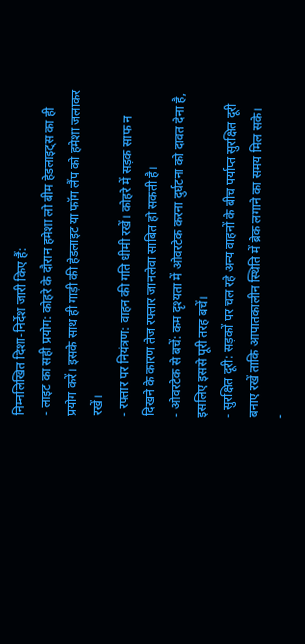निम्नलिखित दिशा-निर्देश जारी किए हैं:
- लाइट का सही प्रयोग: कोहरे के दौरान हमेशा लो बीम हेडलाइट्स का ही प्रयोग करें। इसके साथ ही गाड़ी की हेडलाइट या फॉग लैंप को हमेशा जलाकर रखें।
- रफ्तार पर नियंत्रण: वाहन की गति धीमी रखें। कोहरे में सड़क साफ न दिखने के कारण तेज रफ्तार जानलेवा साबित हो सकती है।
- ओवरटेक से बचें: कम दृश्यता में ओवरटेक करना दुर्घटना को दावत देना है, इसलिए इससे पूरी तरह बचें।
- सुरक्षित दूरी: सड़कों पर चल रहे अन्य वाहनों के बीच पर्याप्त सुरक्षित दूरी बनाए रखें ताकि आपातकालीन स्थिति में ब्रेक लगाने का समय मिल सके।
-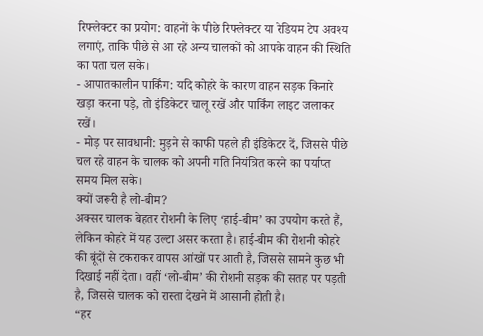रिफ्लेक्टर का प्रयोग: वाहनों के पीछे रिफ्लेक्टर या रेडियम टेप अवश्य लगाएं, ताकि पीछे से आ रहे अन्य चालकों को आपके वाहन की स्थिति का पता चल सके।
- आपातकालीन पार्किंग: यदि कोहरे के कारण वाहन सड़क किनारे खड़ा करना पड़े, तो इंडिकेटर चालू रखें और पार्किंग लाइट जलाकर रखें।
- मोड़ पर सावधानी: मुड़ने से काफी पहले ही इंडिकेटर दें, जिससे पीछे चल रहे वाहन के चालक को अपनी गति नियंत्रित करने का पर्याप्त समय मिल सके।
क्यों जरूरी है लो-बीम?
अक्सर चालक बेहतर रोशनी के लिए ‘हाई-बीम’ का उपयोग करते हैं, लेकिन कोहरे में यह उल्टा असर करता है। हाई-बीम की रोशनी कोहरे की बूंदों से टकराकर वापस आंखों पर आती है, जिससे सामने कुछ भी दिखाई नहीं देता। वहीं ‘लो-बीम’ की रोशनी सड़क की सतह पर पड़ती है, जिससे चालक को रास्ता देखने में आसानी होती है।
“हर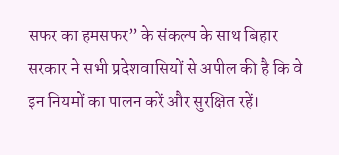सफर का हमसफर” के संकल्प के साथ बिहार सरकार ने सभी प्रदेशवासियों से अपील की है कि वे इन नियमों का पालन करें और सुरक्षित रहें।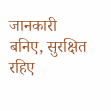जानकारी बनिए, सुरक्षित रहिए